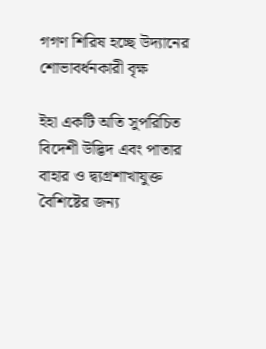গগণ শিরিষ হচ্ছে উদ্যানের শোভাবর্ধনকারী বৃক্ষ

ইহা একটি অতি সুপরিচিত বিদেশী উদ্ভিদ এবং পাতার বাহার ও দ্ব্যগ্রশাখাযুক্ত বৈশিষ্টের জন্য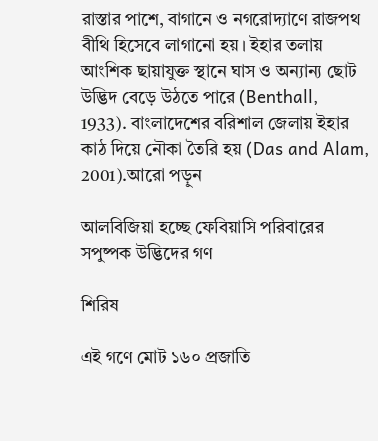রাস্তার পাশে, বাগানে ও নগরোদ্যাণে রাজপথ বীথি হিসেবে লাগানো হয়। ইহার তলায় আংশিক ছায়াযুক্ত স্থানে ঘাস ও অন্যান্য ছোট উদ্ভিদ বেড়ে উঠতে পারে (Benthall, 1933). বাংলাদেশের বরিশাল জেলায় ইহার কাঠ দিয়ে নৌকা তৈরি হয় (Das and Alam, 2001).আরো পড়ুন

আলবিজিয়া হচ্ছে ফেবিয়াসি পরিবারের সপুষ্পক উদ্ভিদের গণ

শিরিষ

এই গণে মোট ১৬০ প্রজাতি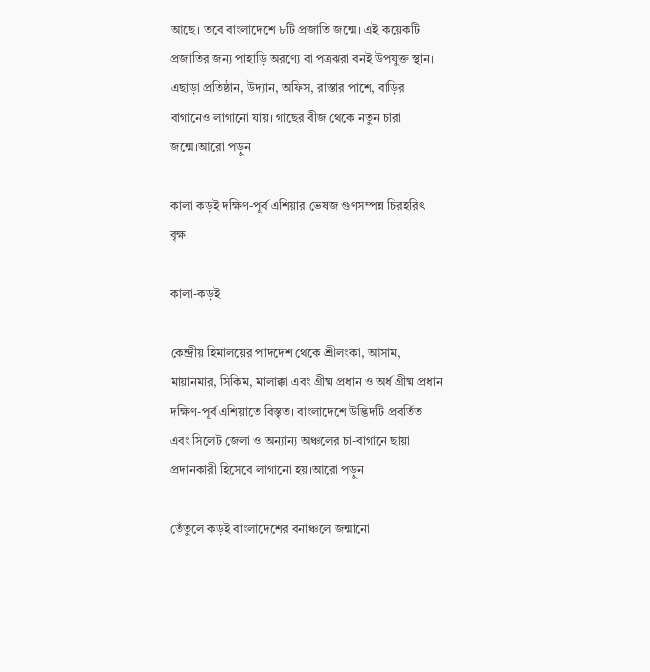আছে। তবে বাংলাদেশে ৮টি প্রজাতি জন্মে। এই কয়েকটি প্রজাতির জন্য পাহাড়ি অরণ্যে বা পত্রঝরা বনই উপযুক্ত স্থান। এছাড়া প্রতিষ্ঠান, উদ্যান, অফিস, রাস্তার পাশে, বাড়ির বাগানেও লাগানো যায়। গাছের বীজ থেকে নতুন চারা জন্মে।আরো পড়ুন

কালা কড়ই দক্ষিণ-পূর্ব এশিয়ার ভেষজ গুণসম্পন্ন চিরহরিৎ বৃক্ষ

কালা-কড়ই

কেন্দ্রীয় হিমালয়ের পাদদেশ থেকে শ্রীলংকা, আসাম, মায়ানমার, সিকিম, মালাক্কা এবং গ্রীষ্ম প্রধান ও অর্ধ গ্রীষ্ম প্রধান দক্ষিণ-পূর্ব এশিয়াতে বিস্তৃত। বাংলাদেশে উদ্ভিদটি প্রবর্তিত এবং সিলেট জেলা ও অন্যান্য অঞ্চলের চা-বাগানে ছায়া প্রদানকারী হিসেবে লাগানো হয়।আরো পড়ুন

তেঁতুলে কড়ই বাংলাদেশের বনাঞ্চলে জন্মানো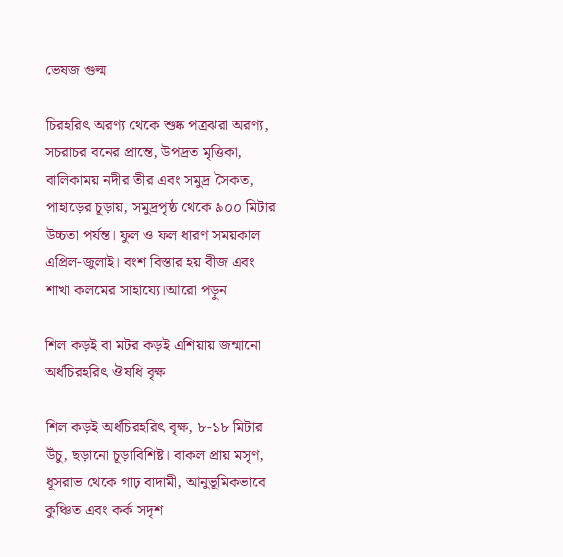ভেষজ গুল্ম

চিরহরিৎ অরণ্য থেকে শুষ্ক পত্রঝরা অরণ্য, সচরাচর বনের প্রান্তে, উপদ্রত মৃত্তিকা, বালিকাময় নদীর তীর এবং সমুদ্র সৈকত, পাহাড়ের চূড়ায়, সমুদ্রপৃষ্ঠ থেকে ৯০০ মিটার উচ্চতা পর্যন্ত। ফুল ও ফল ধারণ সময়কাল এপ্রিল-জুলাই। বংশ বিস্তার হয় বীজ এবং শাখা কলমের সাহায্যে।আরো পড়ুন

শিল কড়ই বা মটর কড়ই এশিয়ায় জন্মানো অর্ধচিরহরিৎ ঔষধি বৃক্ষ

শিল কড়ই অর্ধচিরহরিৎ বৃক্ষ, ৮-১৮ মিটার উঁচু, ছড়ানো চূড়াবিশিষ্ট। বাকল প্রায় মসৃণ, ধূসরাভ থেকে গাঢ় বাদামী, আনুভূমিকভাবে কুঞ্চিত এবং কর্ক সদৃশ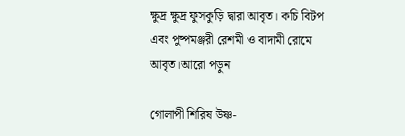ক্ষুদ্র ক্ষুদ্র ফুসকুড়ি দ্বারা আবৃত। কচি বিটপ এবং পুষ্পমঞ্জরী রেশমী ও বাদামী রোমে আবৃত।আরো পড়ুন

গোলাপী শিরিষ উষ্ণ-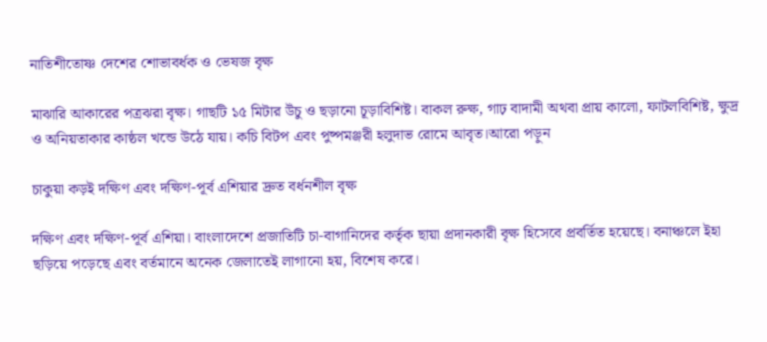নাতিশীতোষ্ণ দেশের শোভাবর্ধক ও ভেষজ বৃক্ষ

মাঝারি আকারের পত্রঝরা বৃক্ষ। গাছটি ১৫ মিটার উঁচু ও ছড়ানো চূড়াবিশিষ্ট। বাকল রুক্ষ, গাঢ় বাদামী অথবা প্রায় কালো, ফাটলবিশিষ্ট, ক্ষুদ্র ও অনিয়তাকার কাষ্ঠল খন্ডে উঠে যায়। কচি বিটপ এবং পুষ্পমঞ্জরী হলুদাভ রোমে আবৃত।আরো পড়ুন

চাকুয়া কড়ই দক্ষিণ এবং দক্ষিণ-পূর্ব এশিয়ার দ্রুত বর্ধনশীল বৃক্ষ

দক্ষিণ এবং দক্ষিণ-পূর্ব এশিয়া। বাংলাদেশে প্রজাতিটি চা-বাগানিদের কর্তৃক ছায়া প্রদানকারী বৃক্ষ হিসেবে প্রবর্তিত হয়েছে। বনাঞ্চলে ইহা ছড়িয়ে পড়েছে এবং বর্তমানে অনেক জেলাতেই লাগানো হয়, বিশেষ করে।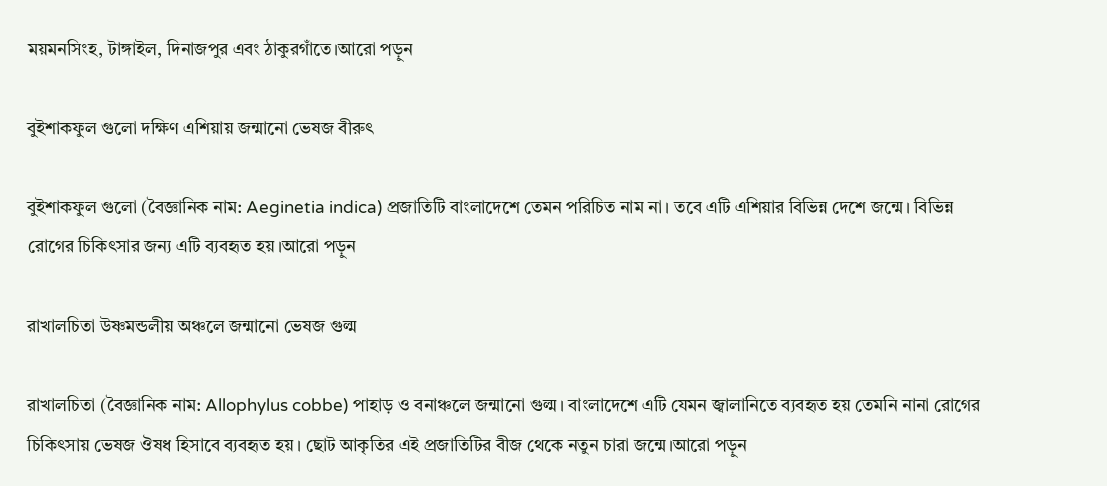ময়মনসিংহ, টাঙ্গাইল, দিনাজপুর এবং ঠাকুরগাঁতে।আরো পড়ুন

বুইশাকফুল গুলো দক্ষিণ এশিয়ায় জন্মানো ভেষজ বীরুৎ

বুইশাকফুল গুলো (বৈজ্ঞানিক নাম: Aeginetia indica) প্রজাতিটি বাংলাদেশে তেমন পরিচিত নাম না। তবে এটি এশিয়ার বিভিন্ন দেশে জন্মে। বিভিন্ন রোগের চিকিৎসার জন্য এটি ব্যবহৃত হয়।আরো পড়ুন

রাখালচিতা উষ্ণমন্ডলীয় অঞ্চলে জন্মানো ভেষজ গুল্ম

রাখালচিতা (বৈজ্ঞানিক নাম: Allophylus cobbe) পাহাড় ও বনাঞ্চলে জন্মানো গুল্ম। বাংলাদেশে এটি যেমন জ্বালানিতে ব্যবহৃত হয় তেমনি নানা রোগের চিকিৎসায় ভেষজ ঔষধ হিসাবে ব্যবহৃত হয়। ছোট আকৃতির এই প্রজাতিটির বীজ থেকে নতুন চারা জন্মে।আরো পড়ুন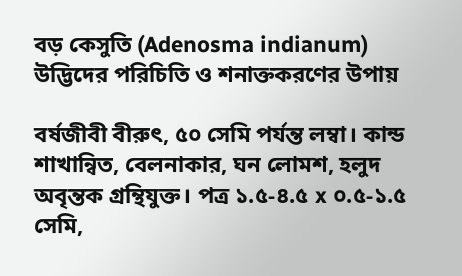বড় কেসুতি (Adenosma indianum) উদ্ভিদের পরিচিতি ও শনাক্তকরণের উপায়

বর্ষজীবী বীরুৎ, ৫০ সেমি পর্যন্ত লম্বা। কান্ড শাখান্বিত, বেলনাকার, ঘন লোমশ, হলুদ অবৃন্তক গ্রন্থিযুক্ত। পত্র ১.৫-৪.৫ x ০.৫-১.৫ সেমি,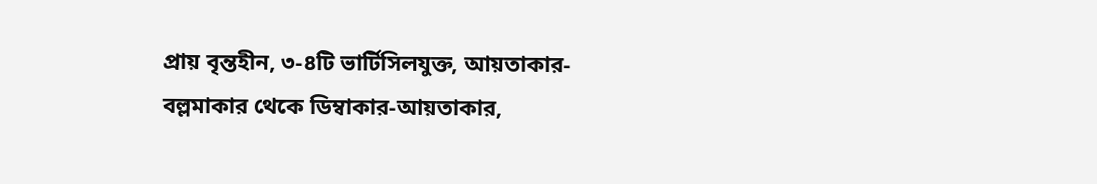প্রায় বৃন্তহীন, ৩-৪টি ভার্টিসিলযুক্ত, আয়তাকার-বল্লমাকার থেকে ডিম্বাকার-আয়তাকার,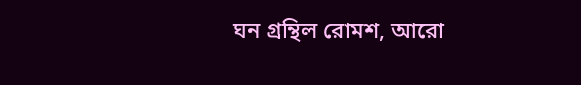ঘন গ্রন্থিল রোমশ, আরো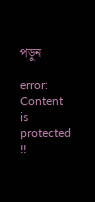পড়ুন

error: Content is protected !!